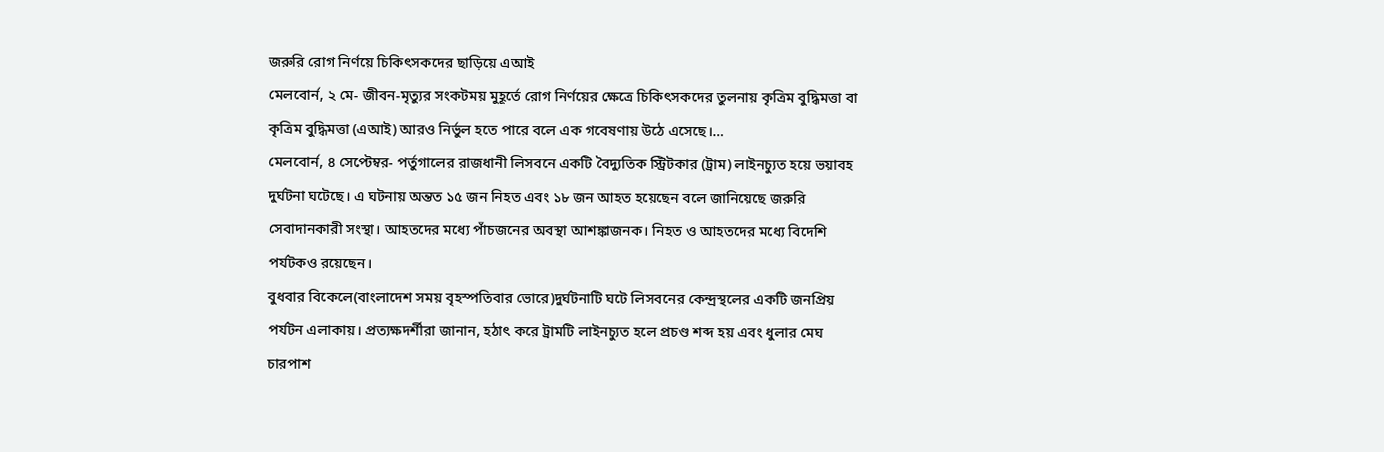জরুরি রোগ নির্ণয়ে চিকিৎসকদের ছাড়িয়ে এআই
মেলবোর্ন, ২ মে- জীবন-মৃত্যুর সংকটময় মুহূর্তে রোগ নির্ণয়ের ক্ষেত্রে চিকিৎসকদের তুলনায় কৃত্রিম বুদ্ধিমত্তা বা কৃত্রিম বুদ্ধিমত্তা (এআই) আরও নির্ভুল হতে পারে বলে এক গবেষণায় উঠে এসেছে।…
মেলবোর্ন, ৪ সেপ্টেম্বর- পর্তুগালের রাজধানী লিসবনে একটি বৈদ্যুতিক স্ট্রিটকার (ট্রাম) লাইনচ্যুত হয়ে ভয়াবহ দুর্ঘটনা ঘটেছে। এ ঘটনায় অন্তত ১৫ জন নিহত এবং ১৮ জন আহত হয়েছেন বলে জানিয়েছে জরুরি সেবাদানকারী সংস্থা। আহতদের মধ্যে পাঁচজনের অবস্থা আশঙ্কাজনক। নিহত ও আহতদের মধ্যে বিদেশি পর্যটকও রয়েছেন।
বুধবার বিকেলে(বাংলাদেশ সময় বৃহস্পতিবার ভোরে)দুর্ঘটনাটি ঘটে লিসবনের কেন্দ্রস্থলের একটি জনপ্রিয় পর্যটন এলাকায়। প্রত্যক্ষদর্শীরা জানান, হঠাৎ করে ট্রামটি লাইনচ্যুত হলে প্রচণ্ড শব্দ হয় এবং ধুলার মেঘ চারপাশ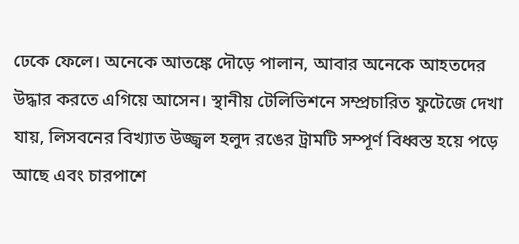ঢেকে ফেলে। অনেকে আতঙ্কে দৌড়ে পালান, আবার অনেকে আহতদের উদ্ধার করতে এগিয়ে আসেন। স্থানীয় টেলিভিশনে সম্প্রচারিত ফুটেজে দেখা যায়, লিসবনের বিখ্যাত উজ্জ্বল হলুদ রঙের ট্রামটি সম্পূর্ণ বিধ্বস্ত হয়ে পড়ে আছে এবং চারপাশে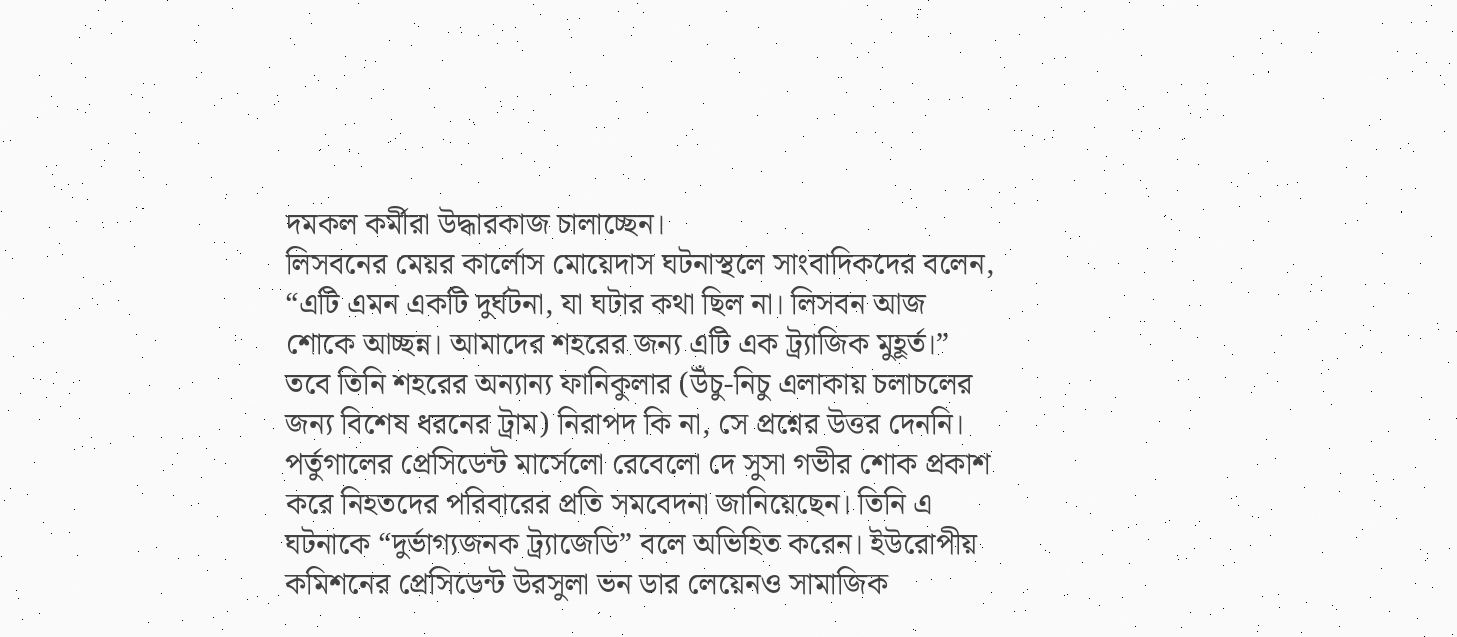দমকল কর্মীরা উদ্ধারকাজ চালাচ্ছেন।
লিসবনের মেয়র কার্লোস মোয়েদাস ঘটনাস্থলে সাংবাদিকদের বলেন, “এটি এমন একটি দুর্ঘটনা, যা ঘটার কথা ছিল না। লিসবন আজ শোকে আচ্ছন্ন। আমাদের শহরের জন্য এটি এক ট্র্যাজিক মুহূর্ত।” তবে তিনি শহরের অন্যান্য ফানিকুলার (উঁচু-নিচু এলাকায় চলাচলের জন্য বিশেষ ধরনের ট্রাম) নিরাপদ কি না, সে প্রশ্নের উত্তর দেননি।
পর্তুগালের প্রেসিডেন্ট মার্সেলো রেবেলো দে সুসা গভীর শোক প্রকাশ করে নিহতদের পরিবারের প্রতি সমবেদনা জানিয়েছেন। তিনি এ ঘটনাকে “দুর্ভাগ্যজনক ট্র্যাজেডি” বলে অভিহিত করেন। ইউরোপীয় কমিশনের প্রেসিডেন্ট উরসুলা ভন ডার লেয়েনও সামাজিক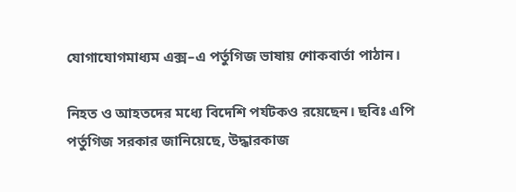যোগাযোগমাধ্যম এক্স–এ পর্তুগিজ ভাষায় শোকবার্তা পাঠান।

নিহত ও আহতদের মধ্যে বিদেশি পর্যটকও রয়েছেন। ছবিঃ এপি
পর্তুগিজ সরকার জানিয়েছে, উদ্ধারকাজ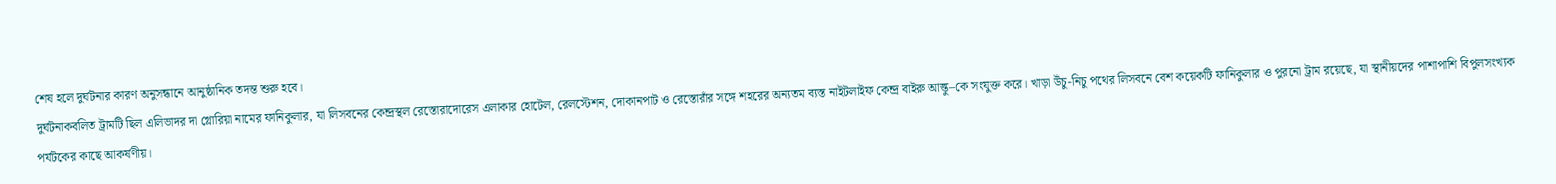শেষ হলে দুর্ঘটনার কারণ অনুসন্ধানে আনুষ্ঠানিক তদন্ত শুরু হবে।
দুর্ঘটনাকবলিত ট্রামটি ছিল এলিভাদর দা গ্লোরিয়া নামের ফানিকুলার, যা লিসবনের কেন্দ্রস্থল রেস্তোরাদোরেস এলাকার হোটেল, রেলস্টেশন, দোকানপাট ও রেস্তোরাঁর সঙ্গে শহরের অন্যতম ব্যস্ত নাইটলাইফ কেন্দ্র বাইরু আল্তু–কে সংযুক্ত করে। খাড়া উঁচু-নিচু পথের লিসবনে বেশ কয়েকটি ফানিকুলার ও পুরনো ট্রাম রয়েছে, যা স্থানীয়দের পাশাপাশি বিপুলসংখ্যক পর্যটকের কাছে আকর্ষণীয়।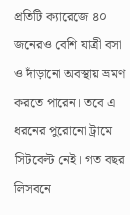প্রতিটি ক্যারেজে ৪০ জনেরও বেশি যাত্রী বসা ও দাঁড়ানো অবস্থায় ভ্রমণ করতে পারেন। তবে এ ধরনের পুরোনো ট্রামে সিটবেল্ট নেই। গত বছর লিসবনে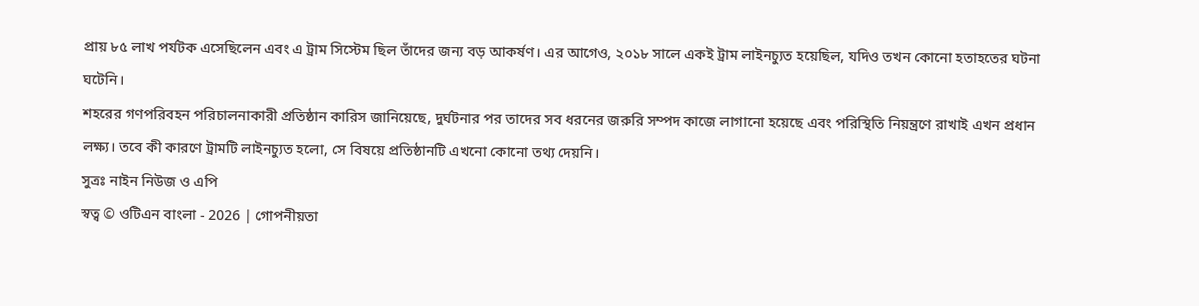প্রায় ৮৫ লাখ পর্যটক এসেছিলেন এবং এ ট্রাম সিস্টেম ছিল তাঁদের জন্য বড় আকর্ষণ। এর আগেও, ২০১৮ সালে একই ট্রাম লাইনচ্যুত হয়েছিল, যদিও তখন কোনো হতাহতের ঘটনা ঘটেনি।
শহরের গণপরিবহন পরিচালনাকারী প্রতিষ্ঠান কারিস জানিয়েছে, দুর্ঘটনার পর তাদের সব ধরনের জরুরি সম্পদ কাজে লাগানো হয়েছে এবং পরিস্থিতি নিয়ন্ত্রণে রাখাই এখন প্রধান লক্ষ্য। তবে কী কারণে ট্রামটি লাইনচ্যুত হলো, সে বিষয়ে প্রতিষ্ঠানটি এখনো কোনো তথ্য দেয়নি।
সুত্রঃ নাইন নিউজ ও এপি
স্বত্ব © ওটিএন বাংলা - 2026 | গোপনীয়তা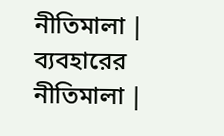নীতিমালা | ব্যবহারের নীতিমালা |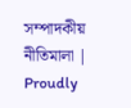সম্পাদকীয় নীতিমালা | Proudly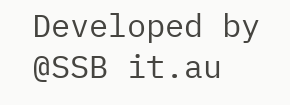Developed by @SSB it.au